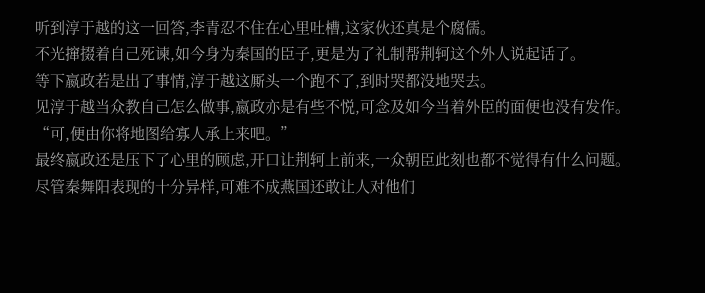听到淳于越的这一回答,李青忍不住在心里吐槽,这家伙还真是个腐儒。
不光撺掇着自己死谏,如今身为秦国的臣子,更是为了礼制帮荆轲这个外人说起话了。
等下嬴政若是出了事情,淳于越这厮头一个跑不了,到时哭都没地哭去。
见淳于越当众教自己怎么做事,嬴政亦是有些不悦,可念及如今当着外臣的面便也没有发作。
“可,便由你将地图给寡人承上来吧。”
最终嬴政还是压下了心里的顾虑,开口让荆轲上前来,一众朝臣此刻也都不觉得有什么问题。
尽管秦舞阳表现的十分异样,可难不成燕国还敢让人对他们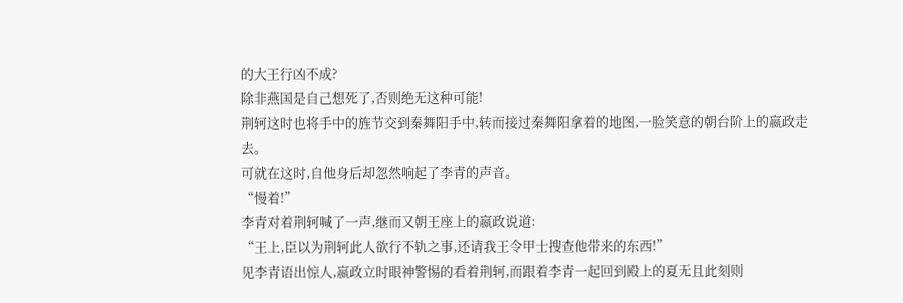的大王行凶不成?
除非燕国是自己想死了,否则绝无这种可能!
荆轲这时也将手中的旌节交到秦舞阳手中,转而接过秦舞阳拿着的地图,一脸笑意的朝台阶上的嬴政走去。
可就在这时,自他身后却忽然响起了李青的声音。
“慢着!”
李青对着荆轲喊了一声,继而又朝王座上的嬴政说道:
“王上,臣以为荆轲此人欲行不轨之事,还请我王令甲士搜查他带来的东西!”
见李青语出惊人,嬴政立时眼神警惕的看着荆轲,而跟着李青一起回到殿上的夏无且此刻则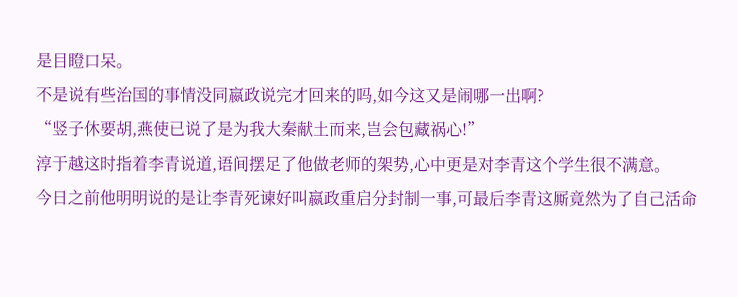是目瞪口呆。
不是说有些治国的事情没同嬴政说完才回来的吗,如今这又是闹哪一出啊?
“竖子休要胡,燕使已说了是为我大秦献土而来,岂会包藏祸心!”
淳于越这时指着李青说道,语间摆足了他做老师的架势,心中更是对李青这个学生很不满意。
今日之前他明明说的是让李青死谏好叫嬴政重启分封制一事,可最后李青这厮竟然为了自己活命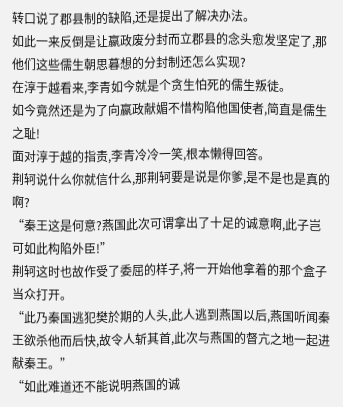转口说了郡县制的缺陷,还是提出了解决办法。
如此一来反倒是让嬴政废分封而立郡县的念头愈发坚定了,那他们这些儒生朝思暮想的分封制还怎么实现?
在淳于越看来,李青如今就是个贪生怕死的儒生叛徒。
如今竟然还是为了向嬴政献媚不惜构陷他国使者,简直是儒生之耻!
面对淳于越的指责,李青冷冷一笑,根本懒得回答。
荆轲说什么你就信什么,那荆轲要是说是你爹,是不是也是真的啊?
“秦王这是何意?燕国此次可谓拿出了十足的诚意啊,此子岂可如此构陷外臣!”
荆轲这时也故作受了委屈的样子,将一开始他拿着的那个盒子当众打开。
“此乃秦国逃犯樊於期的人头,此人逃到燕国以后,燕国听闻秦王欲杀他而后快,故令人斩其首,此次与燕国的督亢之地一起进献秦王。”
“如此难道还不能说明燕国的诚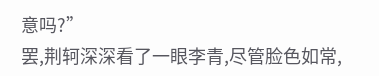意吗?”
罢,荆轲深深看了一眼李青,尽管脸色如常,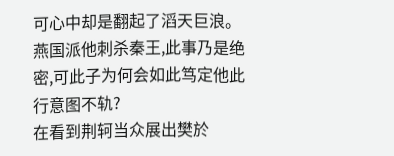可心中却是翻起了滔天巨浪。
燕国派他刺杀秦王,此事乃是绝密,可此子为何会如此笃定他此行意图不轨?
在看到荆轲当众展出樊於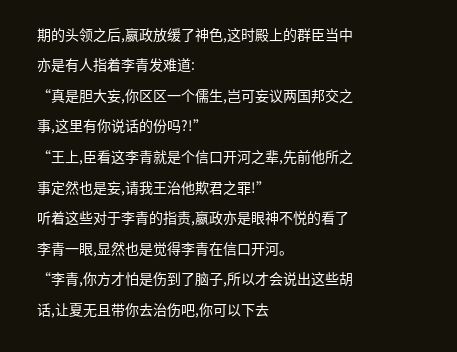期的头领之后,嬴政放缓了神色,这时殿上的群臣当中亦是有人指着李青发难道:
“真是胆大妄,你区区一个儒生,岂可妄议两国邦交之事,这里有你说话的份吗?!”
“王上,臣看这李青就是个信口开河之辈,先前他所之事定然也是妄,请我王治他欺君之罪!”
听着这些对于李青的指责,嬴政亦是眼神不悦的看了李青一眼,显然也是觉得李青在信口开河。
“李青,你方才怕是伤到了脑子,所以才会说出这些胡话,让夏无且带你去治伤吧,你可以下去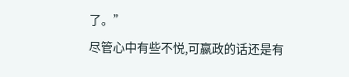了。”
尽管心中有些不悦,可嬴政的话还是有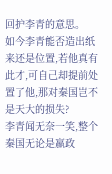回护李青的意思。
如今李青能否造出纸来还是位置,若他真有此才,可自己却提前处置了他,那对秦国岂不是天大的损失?
李青闻无奈一笑,整个秦国无论是嬴政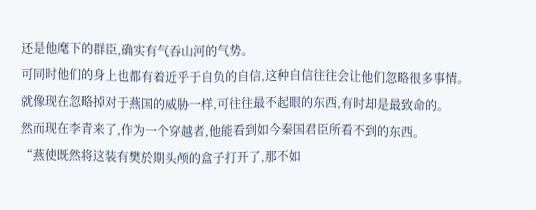还是他麾下的群臣,确实有气吞山河的气势。
可同时他们的身上也都有着近乎于自负的自信,这种自信往往会让他们忽略很多事情。
就像现在忽略掉对于燕国的威胁一样,可往往最不起眼的东西,有时却是最致命的。
然而现在李青来了,作为一个穿越者,他能看到如今秦国君臣所看不到的东西。
“燕使既然将这装有樊於期头颅的盒子打开了,那不如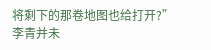将剩下的那卷地图也给打开?”
李青并未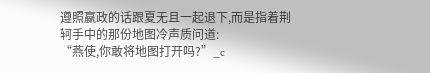遵照嬴政的话跟夏无且一起退下,而是指着荆轲手中的那份地图冷声质问道:
“燕使,你敢将地图打开吗?”_c